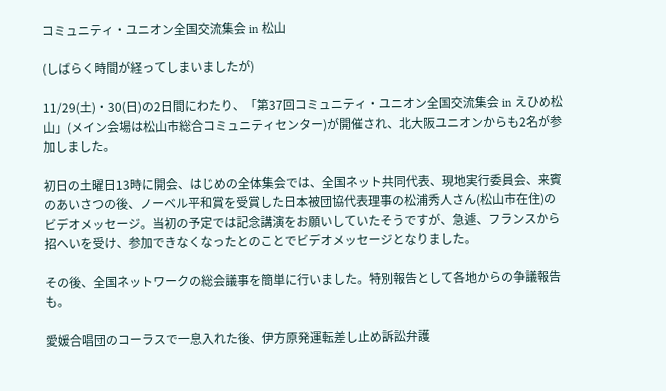コミュニティ・ユニオン全国交流集会 in 松山

(しばらく時間が経ってしまいましたが)

11/29(土)・30(日)の2日間にわたり、「第37回コミュニティ・ユニオン全国交流集会 in えひめ松山」(メイン会場は松山市総合コミュニティセンター)が開催され、北大阪ユニオンからも2名が参加しました。

初日の土曜日13時に開会、はじめの全体集会では、全国ネット共同代表、現地実行委員会、来賓のあいさつの後、ノーベル平和賞を受賞した日本被団協代表理事の松浦秀人さん(松山市在住)のビデオメッセージ。当初の予定では記念講演をお願いしていたそうですが、急遽、フランスから招へいを受け、参加できなくなったとのことでビデオメッセージとなりました。

その後、全国ネットワークの総会議事を簡単に行いました。特別報告として各地からの争議報告も。

愛媛合唱団のコーラスで一息入れた後、伊方原発運転差し止め訴訟弁護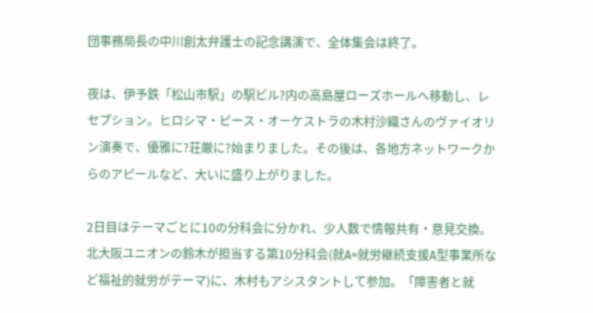団事務局長の中川創太弁護士の記念講演で、全体集会は終了。

夜は、伊予鉄「松山市駅」の駅ビル?内の高島屋ローズホールへ移動し、レセプション。ヒロシマ・ピース・オーケストラの木村沙織さんのヴァイオリン演奏で、優雅に?荘厳に?始まりました。その後は、各地方ネットワークからのアピールなど、大いに盛り上がりました。

2日目はテーマごとに10の分科会に分かれ、少人数で情報共有・意見交換。北大阪ユニオンの鈴木が担当する第10分科会(就A=就労継続支援A型事業所など福祉的就労がテーマ)に、木村もアシスタントして参加。「障害者と就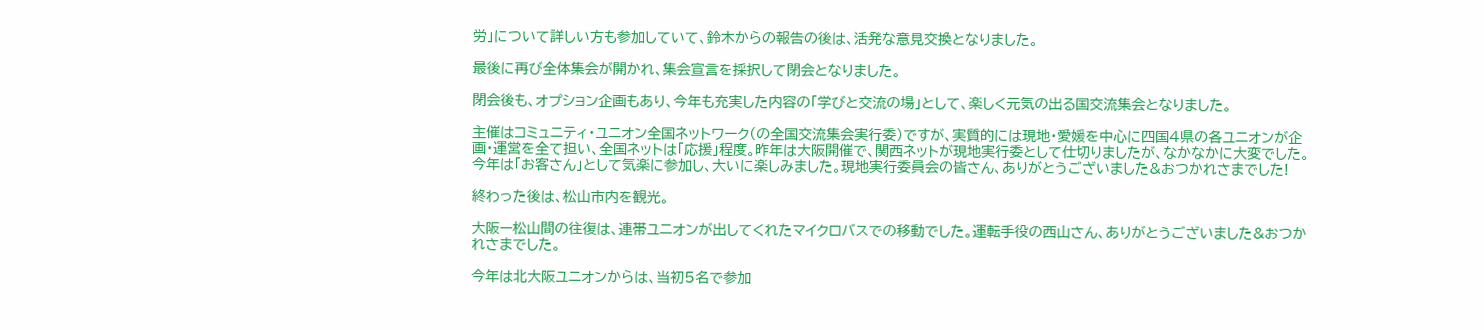労」について詳しい方も参加していて、鈴木からの報告の後は、活発な意見交換となりました。

最後に再び全体集会が開かれ、集会宣言を採択して閉会となりました。

閉会後も、オプション企画もあり、今年も充実した内容の「学びと交流の場」として、楽しく元気の出る国交流集会となりました。

主催はコミュニティ・ユニオン全国ネットワーク(の全国交流集会実行委)ですが、実質的には現地・愛媛を中心に四国4県の各ユニオンが企画・運営を全て担い、全国ネットは「応援」程度。昨年は大阪開催で、関西ネットが現地実行委として仕切りましたが、なかなかに大変でした。今年は「お客さん」として気楽に参加し、大いに楽しみました。現地実行委員会の皆さん、ありがとうございました&おつかれさまでした!

終わった後は、松山市内を観光。

大阪ー松山間の往復は、連帯ユニオンが出してくれたマイクロバスでの移動でした。運転手役の西山さん、ありがとうございました&おつかれさまでした。

今年は北大阪ユニオンからは、当初5名で参加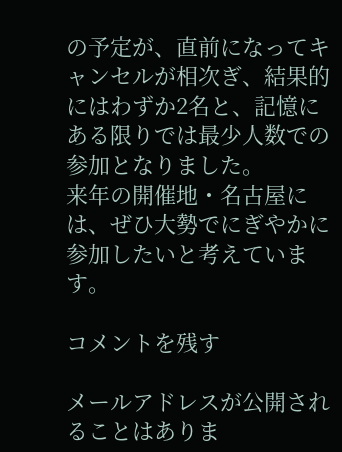の予定が、直前になってキャンセルが相次ぎ、結果的にはわずか2名と、記憶にある限りでは最少人数での参加となりました。
来年の開催地・名古屋には、ぜひ大勢でにぎやかに参加したいと考えています。

コメントを残す

メールアドレスが公開されることはありま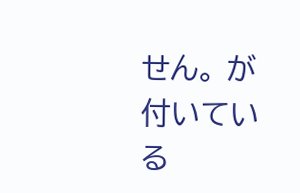せん。 が付いている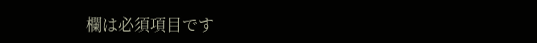欄は必須項目です